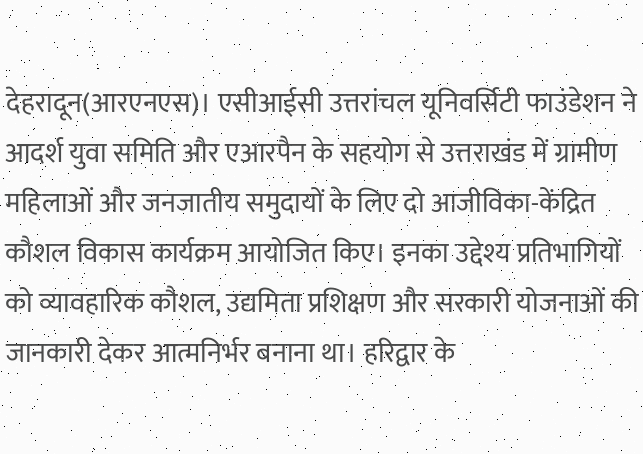देहरादून(आरएनएस)। एसीआईसी उत्तरांचल यूनिवर्सिटी फाउंडेशन ने आदर्श युवा समिति और एआरपैन के सहयोग से उत्तराखंड में ग्रामीण महिलाओं और जनजातीय समुदायों के लिए दो आजीविका-केंद्रित कौशल विकास कार्यक्रम आयोजित किए। इनका उद्देश्य प्रतिभागियों को व्यावहारिक कौशल, उद्यमिता प्रशिक्षण और सरकारी योजनाओं की जानकारी देकर आत्मनिर्भर बनाना था। हरिद्वार के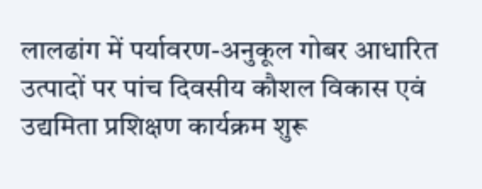लालढांग में पर्यावरण-अनुकूल गोबर आधारित उत्पादों पर पांच दिवसीय कौशल विकास एवं उद्यमिता प्रशिक्षण कार्यक्रम शुरू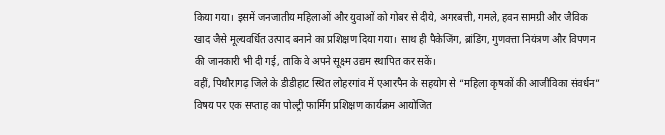किया गया। इसमें जनजातीय महिलाओं और युवाओं को गोबर से दीये, अगरबत्ती, गमले, हवन सामग्री और जैविक खाद जैसे मूल्यवर्धित उत्पाद बनाने का प्रशिक्षण दिया गया। साथ ही पैकेजिंग, ब्रांडिंग, गुणवत्ता नियंत्रण और विपणन की जानकारी भी दी गई, ताकि वे अपने सूक्ष्म उद्यम स्थापित कर सकें।
वहीं, पिथौरागढ़ जिले के डीडीहाट स्थित लोहरगांव में एआरपैन के सहयोग से “महिला कृषकों की आजीविका संवर्धन” विषय पर एक सप्ताह का पोल्ट्री फार्मिंग प्रशिक्षण कार्यक्रम आयोजित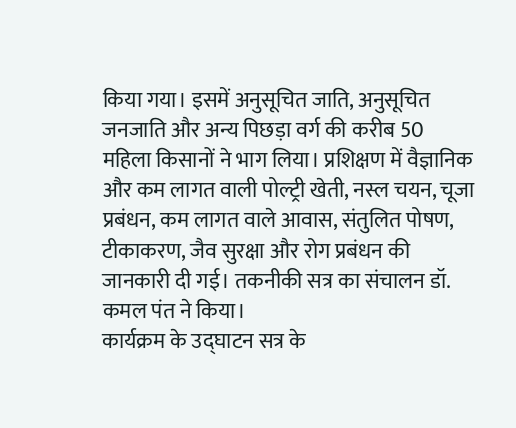किया गया। इसमें अनुसूचित जाति, अनुसूचित जनजाति और अन्य पिछड़ा वर्ग की करीब 50 महिला किसानों ने भाग लिया। प्रशिक्षण में वैज्ञानिक और कम लागत वाली पोल्ट्री खेती, नस्ल चयन, चूजा प्रबंधन, कम लागत वाले आवास, संतुलित पोषण, टीकाकरण, जैव सुरक्षा और रोग प्रबंधन की जानकारी दी गई। तकनीकी सत्र का संचालन डॉ. कमल पंत ने किया।
कार्यक्रम के उद्घाटन सत्र के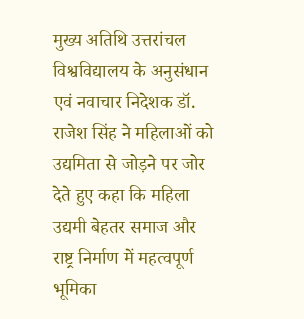मुख्य अतिथि उत्तरांचल विश्वविद्यालय के अनुसंधान एवं नवाचार निदेशक डॉ. राजेश सिंह ने महिलाओं को उद्यमिता से जोड़ने पर जोर देते हुए कहा कि महिला उद्यमी बेहतर समाज और राष्ट्र निर्माण में महत्वपूर्ण भूमिका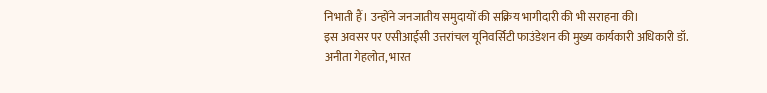निभाती हैं। उन्होंने जनजातीय समुदायों की सक्रिय भागीदारी की भी सराहना की।
इस अवसर पर एसीआईसी उत्तरांचल यूनिवर्सिटी फाउंडेशन की मुख्य कार्यकारी अधिकारी डॉ. अनीता गेहलोत, भारत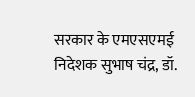सरकार के एमएसएमई निदेशक सुभाष चंद्र, डॉ.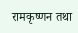रामकृष्णन तथा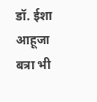डॉ. ईशा आहूजा बत्रा भी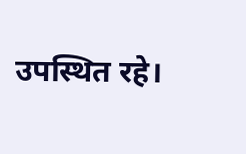उपस्थित रहे।